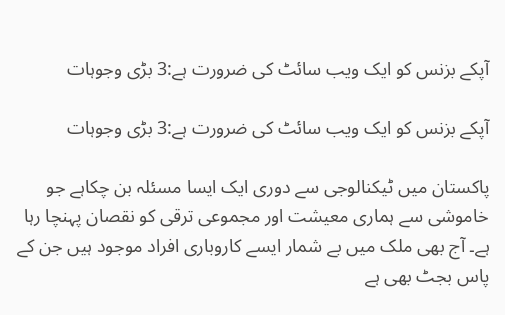آپکے بزنس کو ایک ویب سائٹ کی ضرورت ہے:3 بڑی وجوہات

آپکے بزنس کو ایک ویب سائٹ کی ضرورت ہے:3 بڑی وجوہات

پاکستان میں ٹیکنالوجی سے دوری ایک ایسا مسئلہ بن چکاہے جو خاموشی سے ہماری معیشت اور مجموعی ترقی کو نقصان پہنچا رہا ہے۔ آج بھی ملک میں بے شمار ایسے کاروباری افراد موجود ہیں جن کے پاس بجٹ بھی ہے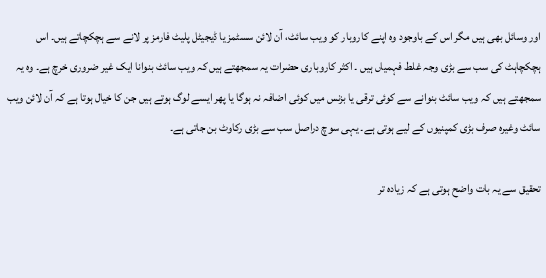اور وسائل بھی ہیں مگر اس کے باوجود وہ اپنے کاروبار کو ویب سائٹ، آن لائن سسٹمز یا ڈیجیٹل پلیٹ فارمز پر لانے سے ہچکچاتے ہیں۔ اس ہچکچاہٹ کی سب سے بڑی وجہ غلط فہمیاں ہیں ۔ اکثر کاروباری حضرات یہ سمجھتے ہیں کہ ویب سائٹ بنوانا ایک غیر ضروری خرچ ہے۔ وہ یہ سمجھتے ہیں کہ ویب سائٹ بنوانے سے کوئی ترقی یا بزنس میں کوئی اضافہ نہ ہوگا یا پھر ایسے لوگ ہوتے ہیں جن کا خیال ہوتا ہے کہ آن لائن ویب سائٹ وغیرہ صرف بڑی کمپنیوں کے لیے ہوتی ہے۔ یہی سوچ دراصل سب سے بڑی رکاوٹ بن جاتی ہے۔

تحقیق سے یہ بات واضح ہوتی ہے کہ زیادہ تر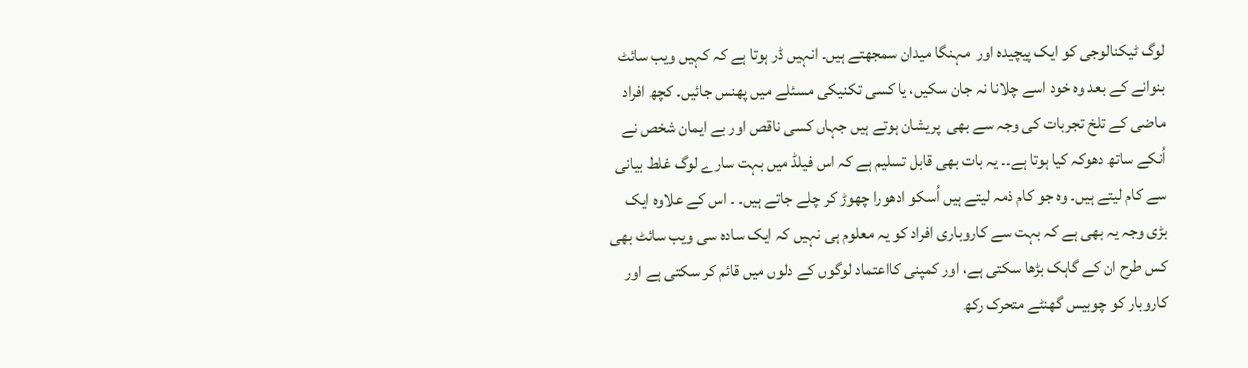لوگ ٹیکنالوجی کو ایک پیچیدہ اور  مہنگا میدان سمجھتے ہیں۔ انہیں ڈر ہوتا ہے کہ کہیں ویب سائٹ بنوانے کے بعد وہ خود اسے چلانا نہ جان سکیں، یا کسی تکنیکی مسئلے میں پھنس جائیں۔ کچھ افراد ماضی کے تلخ تجربات کی وجہ سے بھی  پریشان ہوتے ہیں جہاں کسی ناقص اور بے ایمان شخص نے اُنکے ساتھ دھوکہ کیا ہوتا ہے۔۔ یہ بات بھی قابل تسلیم ہے کہ اس فیلڈ میں بہت سارے لوگ غلط بیانی سے کام لیتے ہیں۔ وہ جو کام ذمہ لیتے ہیں اُسکو ادھورا چھوڑ کر چلے جاتے ہیں۔ ۔ اس کے علاوہ ایک بڑی وجہ یہ بھی ہے کہ بہت سے کاروباری افراد کو یہ معلوم ہی نہیں کہ ایک سادہ سی ویب سائٹ بھی کس طرح ان کے گاہک بڑھا سکتی ہے، اور کمپنی کااعتماد لوگوں کے دلوں میں قائم کر سکتی ہے اور کاروبار کو چوبیس گھنٹے متحرک رکھ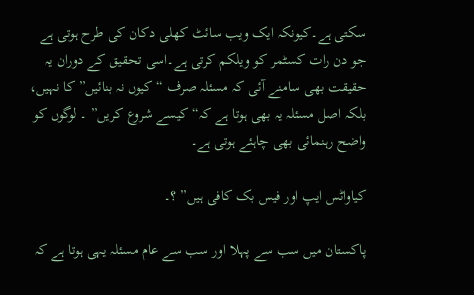سکتی ہے۔کیونکہ ایک ویب سائٹ کھلی دکان کی طرح ہوتی ہے جو دن رات کسٹمر کو ویلکم کرتی ہے۔اسی تحقیق کے دوران یہ حقیقت بھی سامنے آئی کہ مسئلہ صرف “کیوں نہ بنائیں” کا نہیں، بلکہ اصل مسئلہ یہ بھی ہوتا ہے کہ“کیسے شروع کریں” ۔ لوگوں کو واضح رہنمائی بھی چاہئے ہوتی ہے۔

کیاواٹس ایپ اور فیس بک کافی ہیں” ؟۔

پاکستان میں سب سے پہلا اور سب سے عام مسئلہ یہی ہوتا ہے کہ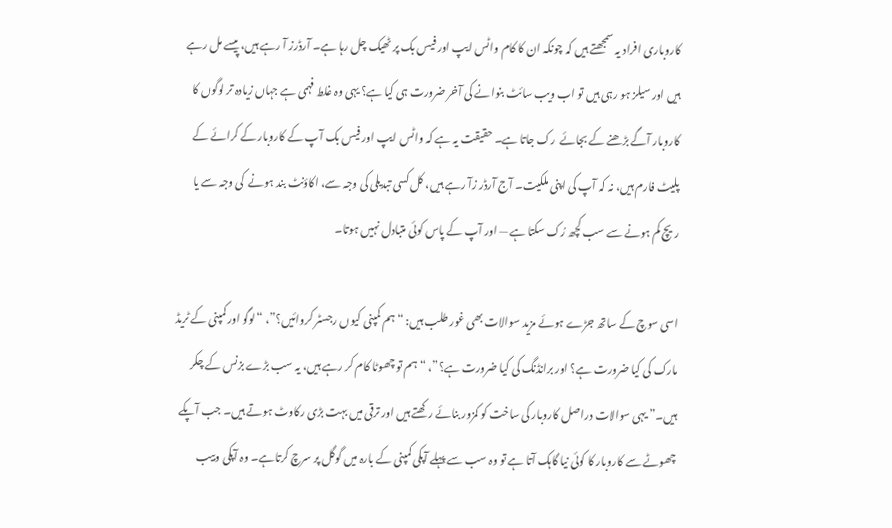کاروباری افراد یہ سمجھتے ہیں کہ چونکہ ان کا کام واٹس ایپ اور فیس بک پر ٹھیک چل رہا ہے۔ آرڈرز آ رہے ہیں، پیسے مل رہے ہیں اور سیلز ہو رہی ہیں تو اب ویب سائٹ بنوانے کی آخر ضرورت ہی کیا ہے؟ یہی وہ غلط فہمی ہے جہاں زیادہ تر لوگوں کا کاروبار آگے بڑھنے کے بجائے  رک جاتا ہے۔ حقیقت یہ ہے کہ واٹس ایپ اور فیس بک آپ کے کاروبار کے کرائے کے پلیٹ فارم ہیں، نہ کہ آپ کی اپنی ملکیت۔ آج آرڈر زآ رہے ہیں، کل کسی تبدیلی کی وجہ سے، اکاؤنٹ بند ہونے  کی وجہ سے یا ریچ کم ہونے سے سب کچھ رُک سکتا ہے — اور آپ کے پاس کوئی متبادل نہیں ہوتا۔

اسی سوچ کے ساتھ جڑے ہوئے مزید سوالات بھی غور طلب ہیں: “ہم کمپنی کیوں رجسٹر کروائیں؟”، “لوگو اور کمپنی کے ٹریڈ مارک کی کیا ضرورت ہے؟ اور برانڈنگ کی کیا ضرورت ہے؟”، “ہم تو چھوٹا کام کر رہے ہیں، یہ سب بڑے بزنس کے چکر ہیں۔” یہی سوالات دراصل کاروبار کی ساخت کو کمزور بنائے رکھتے ہیں اور ترقی میں بہت بڑی رکاوٹ ہوتے ہیں۔ جب آپکے چھوٹے سے کاروبار کا کوئی نیا گاہک آتا ہے تو وہ سب سے پہلے آپکی کمپنی کے بارہ میں گوگل پر سرچ کرتاہے۔ وہ آپکی وبیب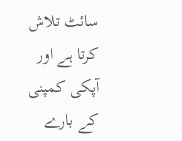سائٹ تلاش کرتا ہے اور آپکی کمپنی کے بارے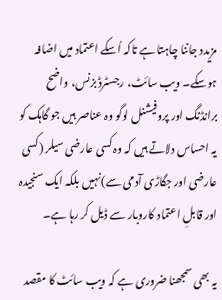مزیدد جاننا چاہتا ہے تاکہ اُسکے اعتماد میں اضافہ ہوسکے۔ ویب سائٹ، رجسٹرڈ بزنس، واضح برانڈنگ اور پروفیشنل لوگو وہ عناصر ہیں جو گاہک کو یہ احساس دلاتے ہیں کہ وہ کسی عارضی سیلر (کسی عارضی اور جگاڑی آدمی سے)نہیں بلکہ ایک سنجیدہ اور قابلِ اعتماد کاروبار سے ڈیل کر رہا ہے۔

یہ بھی سمجھنا ضروری ہے کہ ویب سائٹ کا مقصد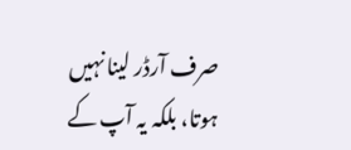صرف آرڈر لینا نہیں ہوتا، بلکہ یہ آپ کے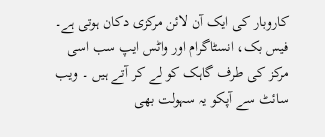کاروبار کی ایک آن لائن مرکزی دکان ہوتی ہے۔ فیس بک، انسٹاگرام اور واٹس ایپ سب اسی مرکز کی طرف گاہک کو لے کر آتے ہیں ۔ ویب سائٹ سے آپکو یہ سہولت بھی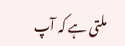ملتی ہے کہ آپ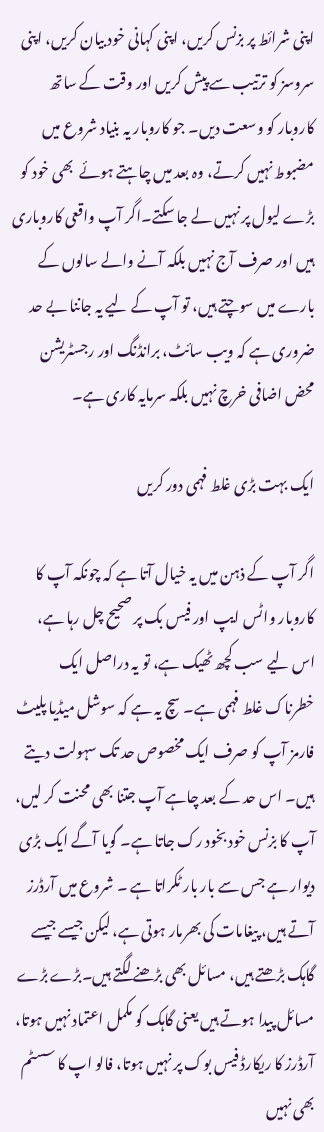اپنی شرائط پر بزنس کریں، اپنی کہانی خود بیان کریں، اپنی سروسز کو ترتیب سے پیش کریں اور وقت کے ساتھ کاروبار کو وسعت دیں۔ جو کاروبار یہ بنیاد شروع میں مضبوط نہیں کرتے، وہ بعد میں چاہتے ہوئے  بھی خود کو بڑے لیول پر نہیں لے جا سکتے۔اگر آپ واقعی کاروباری ہیں اور صرف آج نہیں بلکہ آنے والے سالوں کے بارے میں سوچتے ہیں، تو آپ کے لیے یہ جاننا بے حد ضروری ہے کہ ویب سائٹ، برانڈنگ اور رجسٹریشن محض اضافی خرچ نہیں بلکہ سرمایہ کاری ہے۔

ایک بہت بڑی غلط فہمی دور کریں

اگر آپ کے ذہن میں یہ خیال آتا ہے کہ چونکہ آپ کا کاروبار واٹس ایپ اور فیس بک پر صحیح چل رہا ہے، اس لیے سب کچھ ٹھیک ہے، تو یہ دراصل ایک خطرناک غلط فہمی ہے۔ سچ یہ ہے کہ سوشل میڈیا پلیٹ فارمز آپ کو صرف ایک مخصوص حد تک سہولت دیتے ہیں۔ اس حد کے بعد چاہے آپ جتنا بھی محنت کر لیں، آپ کا بزنس خود بخود رک جاتا ہے۔ گویا آگے ایک بڑی دیوار ہے جس سے بار بار ٹکراتا ہے ۔ شروع میں آرڈرز آتے ہیں، پیغامات کی بھرمار ہوتی ہے، لیکن جیسے جیسے گاہک بڑھتے ہیں، مسائل بھی بڑھنے لگتے ہیں۔بڑے بڑے مسائل پیدا ہوتے ہیں یعنی گاہک کو مکمل اعتماد نہیں ہوتا، آرڈرز کا ریکارڈ فیس بوک پر نہیں ہوتا، فالو اپ کا سسٹم بھی نہیں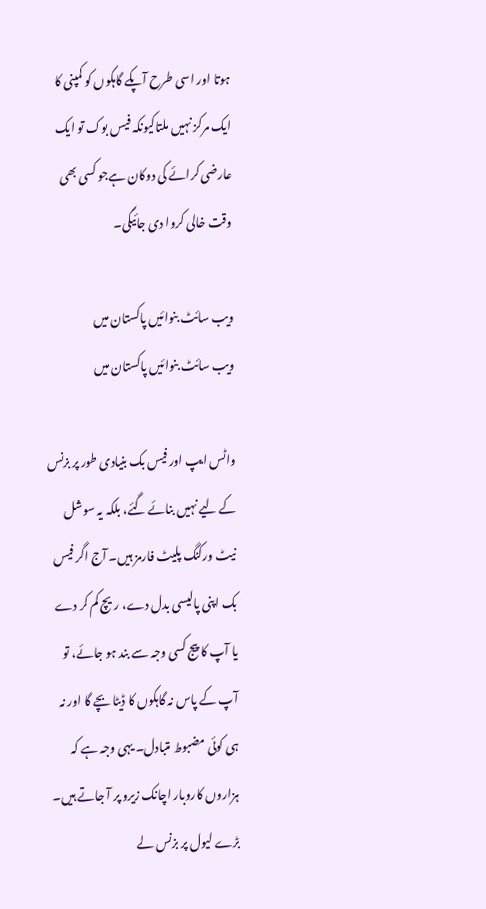ہوتا اور اسی طرح آپکے گاہکوں کو کمپنی کا ایک مرکز نہیں ملتاکیونکہ فیس بوک تو ایک عارضی کرائے کی دوکان ہےجو کسی بھی وقت خالی کروا دی جائیگی۔

ویب سائٹ بنوائیں پاکستان میں
ویب سائٹ بنوائیں پاکستان میں

واٹس ایپ اور فیس بک بنیادی طور پر بزنس کے لیے نہیں بنائے گئے، بلکہ یہ سوشل نیٹ ورکنگ پلیٹ فارمز ہیں۔ آج اگر فیس بک اپنی پالیسی بدل دے، ریچ کم کر دے یا آپ کا پیج کسی وجہ سے بند ہو جائے، تو آپ کے پاس نہ گاہکوں کا ڈیٹا بچے گا اور نہ ہی کوئی مضبوط متبادل۔ یہی وجہ ہے کہ ہزاروں کاروبار اچانک زیرو پر آ جاتے ہیں۔ بڑے لیول پر بزنس لے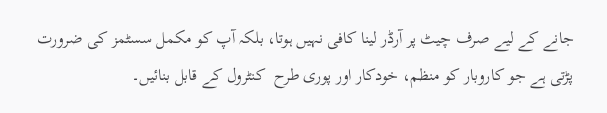جانے کے لیے صرف چیٹ پر آرڈر لینا کافی نہیں ہوتا، بلکہ آپ کو مکمل سسٹمز کی ضرورت پڑتی ہے جو کاروبار کو منظم، خودکار اور پوری طرح  کنٹرول کے قابل بنائیں۔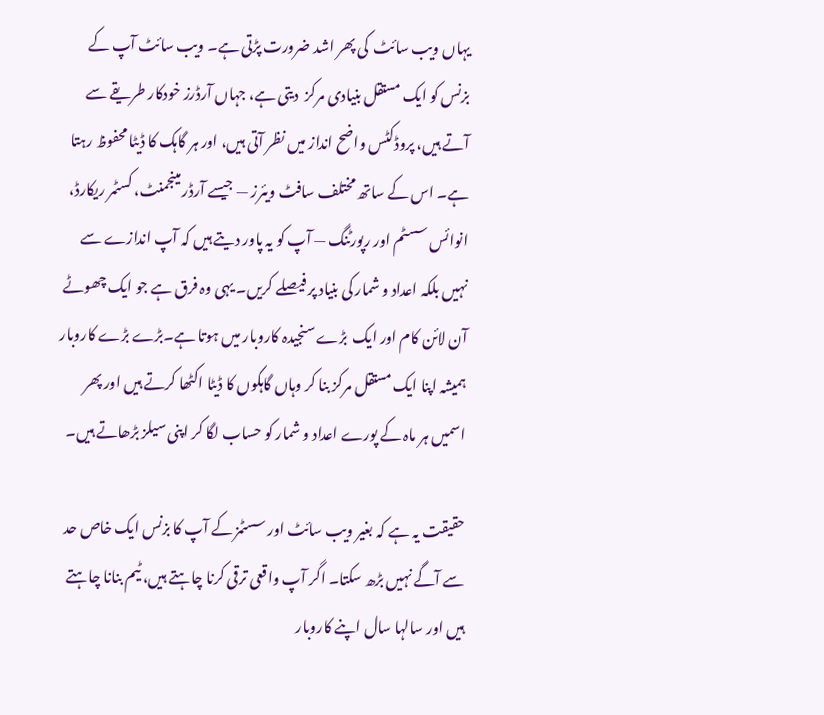یہاں ویب سائٹ  کی پھر اشد ضرورت پڑتی ہے۔ ویب سائٹ آپ کے بزنس کو ایک مستقل بنیادی مرکز  دیتی ہے، جہاں آرڈرز خودکار طریقے سے آتے ہیں، پروڈکٹس واضح انداز میں نظر آتی ہیں، اور ہر گاہک کا ڈیٹا محفوظ رہتا ہے۔ اس کے ساتھ مختلف سافٹ ویئرز — جیسے آرڈر مینجمنٹ، کسٹمر ریکارڈ، انوائس سسٹم اور رپورٹنگ — آپ کو یہ پاور دیتے ہیں کہ آپ اندازے سے نہیں بلکہ اعداد و شمار کی بنیاد پر فیصلے کریں۔ یہی وہ فرق ہے جو ایک چھوٹے آن لائن کام اور ایک  بڑے سنجیدہ کاروبار میں ہوتا ہے۔بڑے بڑے کاروبار ہمیشہ اپنا ایک مستقل مرکز بنا کر وہاں گاہکوں کا ڈیٹا اکٹھا کرتے ہیں اور پھر اسمیں ہر ماہ کے پورے اعداد و شمار کو حساب لگا کر اپنی سیلز بڑھاتے ہیں۔

حقیقت یہ ہے کہ بغیر ویب سائٹ اور سسٹمز کے آپ کا بزنس ایک خاص حد سے آگے نہیں بڑھ سکتا۔ اگر آپ واقعی ترقی کرنا چاہتے ہیں، ٹیم بنانا چاہتے ہیں اور سالہا سال اپنے کاروبار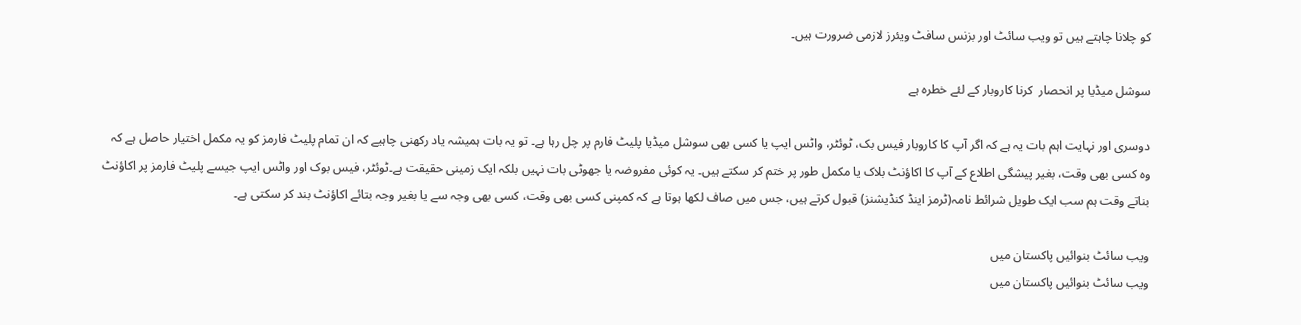کو چلانا چاہتے ہیں تو ویب سائٹ اور بزنس سافٹ ویئرز لازمی ضرورت ہیں۔

سوشل میڈیا پر انحصار  کرنا کاروبار کے لئے خطرہ ہے

دوسری اور نہایت اہم بات یہ ہے کہ اگر آپ کا کاروبار فیس بک، ٹوئٹر، واٹس ایپ یا کسی بھی سوشل میڈیا پلیٹ فارم پر چل رہا ہے۔ تو یہ بات ہمیشہ یاد رکھنی چاہیے کہ ان تمام پلیٹ فارمز کو یہ مکمل اختیار حاصل ہے کہ وہ کسی بھی وقت، بغیر پیشگی اطلاع کے آپ کا اکاؤنٹ بلاک یا مکمل طور پر ختم کر سکتے ہیں۔ یہ کوئی مفروضہ یا جھوٹی بات نہیں بلکہ ایک زمینی حقیقت ہے۔ٹوئٹر، فیس بوک اور واٹس ایپ جیسے پلیٹ فارمز پر اکاؤنٹ بناتے وقت ہم سب ایک طویل شرائط نامہ(ٹرمز اینڈ کنڈیشنز) قبول کرتے ہیں، جس میں صاف لکھا ہوتا ہے کہ کمپنی کسی بھی وقت، کسی بھی وجہ سے یا بغیر وجہ بتائے اکاؤنٹ بند کر سکتی ہے۔

ویب سائٹ بنوائیں پاکستان میں
ویب سائٹ بنوائیں پاکستان میں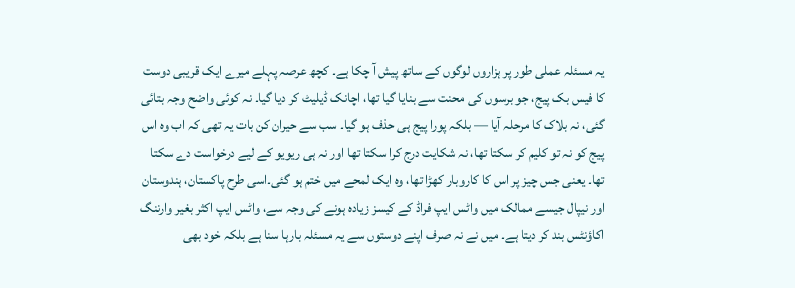یہ مسئلہ عملی طور پر ہزاروں لوگوں کے ساتھ پیش آ چکا ہے۔ کچھ عرصہ پہلے میرے ایک قریبی دوست کا فیس بک پیج، جو برسوں کی محنت سے بنایا گیا تھا، اچانک ڈیلیٹ کر دیا گیا۔ نہ کوئی واضح وجہ بتائی گئی، نہ بلاک کا مرحلہ آیا — بلکہ پورا پیج ہی حذف ہو گیا۔ سب سے حیران کن بات یہ تھی کہ اب وہ اس پیج کو نہ تو کلیم کر سکتا تھا، نہ شکایت درج کرا سکتا تھا اور نہ ہی ریویو کے لیے درخواست دے سکتا تھا۔ یعنی جس چیز پر اس کا کاروبار کھڑا تھا، وہ ایک لمحے میں ختم ہو گئی۔اسی طرح پاکستان، ہندوستان اور نیپال جیسے ممالک میں واٹس ایپ فراڈ کے کیسز زیادہ ہونے کی وجہ سے، واٹس ایپ اکثر بغیر وارننگ اکاؤنٹس بند کر دیتا ہے۔ میں نے نہ صرف اپنے دوستوں سے یہ مسئلہ بارہا سنا ہے بلکہ خود بھی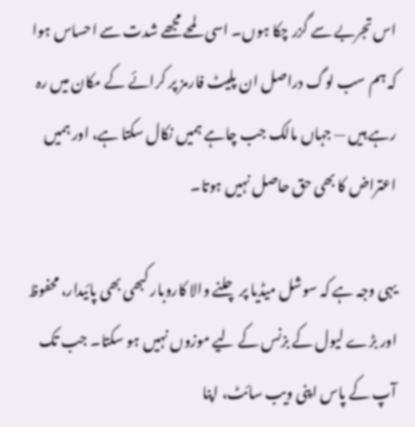اس تجربے سے گزر چکا ہوں۔ اسی لمحے مجھے شدت سے احساس ہوا کہ ہم سب لوگ دراصل ان پلیٹ فارمز پر کرائے کے مکان میں رہ رہے ہیں — جہاں مالک جب چاہے ہمیں نکال سکتا ہے، اور ہمیں اعتراض کا بھی حق حاصل نہیں ہوتا۔

یہی وجہ ہے کہ سوشل میڈیا پر چلنے والا کاروبار کبھی بھی پائیدار، محفوظ اور بڑے لیول کے بزنس کے لیے موزوں نہیں ہو سکتا۔ جب تک آپ کے پاس اپنی ویب سائٹ، اپنا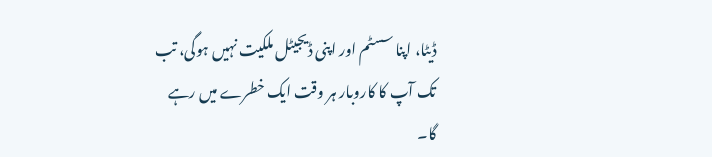ڈیٹا، اپنا سسٹم اور اپنی ڈیجیٹل ملکیت نہیں ہوگی، تب تک آپ کا کاروبار ہر وقت ایک خطرے میں رہے گا۔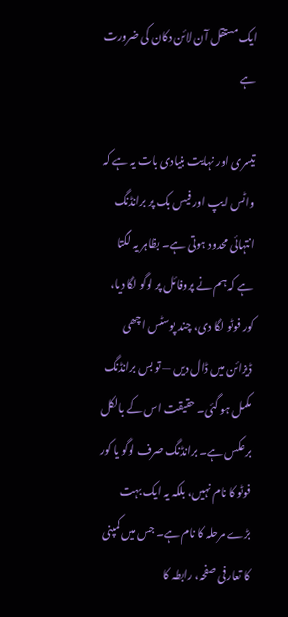ایک مستقل آن لائن دکان کی ضرورت ہے

تیسری اور نہایت بنیادی بات یہ ہے کہ واٹس ایپ اور فیس بک پر برانڈنگ انتہائی محدود ہوتی ہے۔ بظاہر یہ لگتا ہے کہ ہم نے پروفائل پر لوگو لگا دیا، کور فوٹو لگا دی، چند پوسٹس اچھی ڈیزائن میں ڈال دیں — تو بس برانڈنگ مکمل ہو گئی۔ حقیقت اس کے بالکل برعکس ہے۔ برانڈنگ صرف لوگو یا کور فوٹو کا نام نہیں، بلکہ یہ ایک بہت بڑے مرحلہ کا نام ہے۔ جس میں کمپنی کا تعارفی صفحہ، رابطہ کا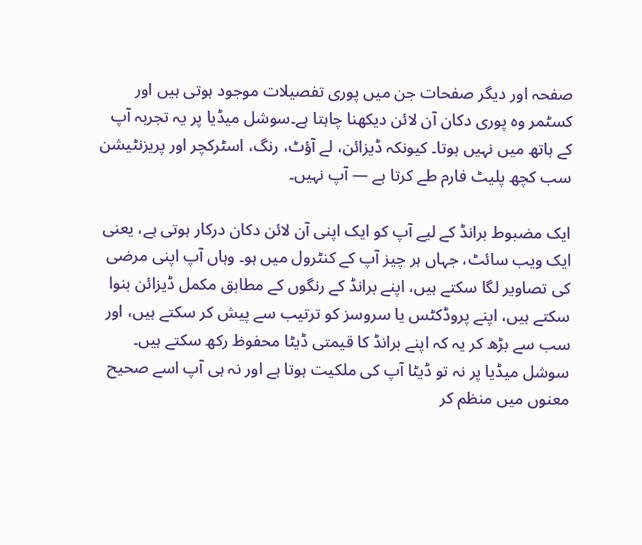صفحہ اور دیگر صفحات جن میں پوری تفصیلات موجود ہوتی ہیں اور کسٹمر وہ پوری دکان آن لائن دیکھنا چاہتا ہے۔سوشل میڈیا پر یہ تجربہ آپ کے ہاتھ میں نہیں ہوتا۔ کیونکہ ڈیزائن، لے آؤٹ، رنگ، اسٹرکچر اور پریزنٹیشن سب کچھ پلیٹ فارم طے کرتا ہے — آپ نہیں۔

ایک مضبوط برانڈ کے لیے آپ کو ایک اپنی آن لائن دکان درکار ہوتی ہے، یعنی ایک ویب سائٹ، جہاں ہر چیز آپ کے کنٹرول میں ہو۔ وہاں آپ اپنی مرضی کی تصاویر لگا سکتے ہیں، اپنے برانڈ کے رنگوں کے مطابق مکمل ڈیزائن بنوا سکتے ہیں، اپنے پروڈکٹس یا سروسز کو ترتیب سے پیش کر سکتے ہیں، اور سب سے بڑھ کر یہ کہ اپنے برانڈ کا قیمتی ڈیٹا محفوظ رکھ سکتے ہیں۔ سوشل میڈیا پر نہ تو ڈیٹا آپ کی ملکیت ہوتا ہے اور نہ ہی آپ اسے صحیح معنوں میں منظم کر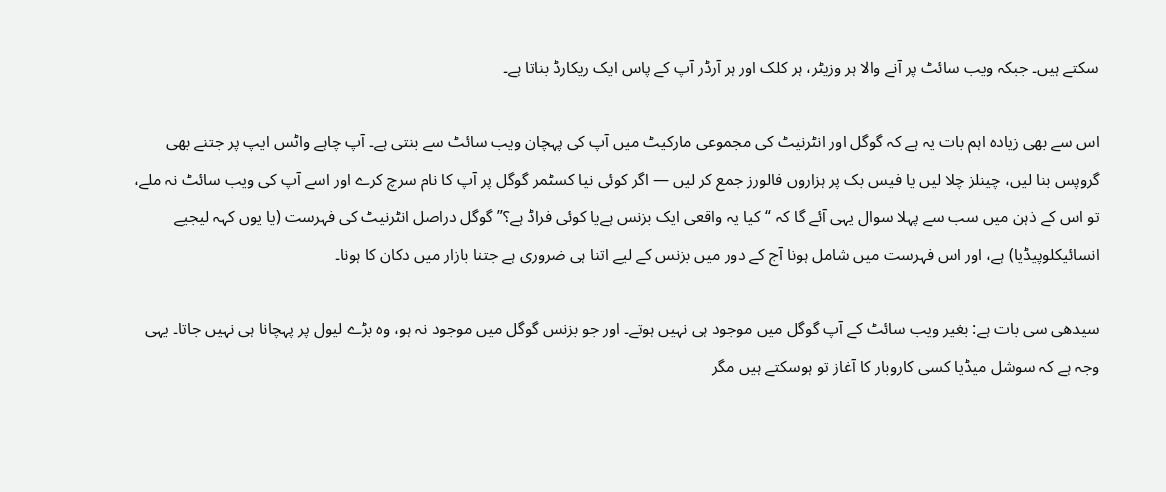سکتے ہیں۔ جبکہ ویب سائٹ پر آنے والا ہر وزیٹر، ہر کلک اور ہر آرڈر آپ کے پاس ایک ریکارڈ بناتا ہے۔

اس سے بھی زیادہ اہم بات یہ ہے کہ گوگل اور انٹرنیٹ کی مجموعی مارکیٹ میں آپ کی پہچان ویب سائٹ سے بنتی ہے۔ آپ چاہے واٹس ایپ پر جتنے بھی گروپس بنا لیں، چینلز چلا لیں یا فیس بک پر ہزاروں فالورز جمع کر لیں — اگر کوئی نیا کسٹمر گوگل پر آپ کا نام سرچ کرے اور اسے آپ کی ویب سائٹ نہ ملے، تو اس کے ذہن میں سب سے پہلا سوال یہی آئے گا کہ “کیا یہ واقعی ایک بزنس ہےیا کوئی فراڈ ہے؟” گوگل دراصل انٹرنیٹ کی فہرست (یا یوں کہہ لیجیے انسائیکلوپیڈیا) ہے، اور اس فہرست میں شامل ہونا آج کے دور میں بزنس کے لیے اتنا ہی ضروری ہے جتنا بازار میں دکان کا ہونا۔

سیدھی سی بات ہے: بغیر ویب سائٹ کے آپ گوگل میں موجود ہی نہیں ہوتے۔ اور جو بزنس گوگل میں موجود نہ ہو، وہ بڑے لیول پر پہچانا ہی نہیں جاتا۔ یہی وجہ ہے کہ سوشل میڈیا کسی کاروبار کا آغاز تو ہوسکتے ہیں مگر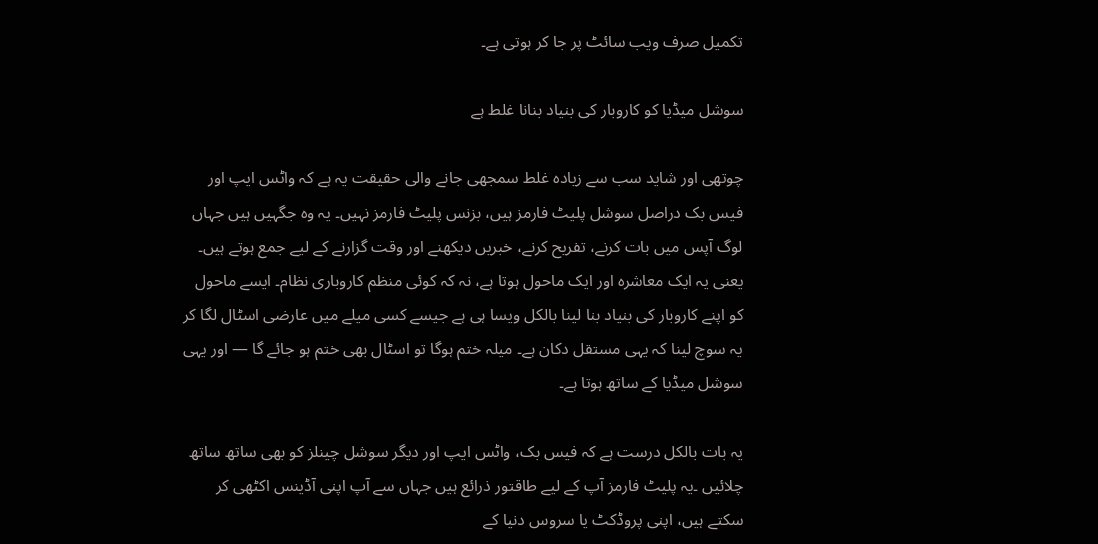تکمیل صرف ویب سائٹ پر جا کر ہوتی ہے۔

سوشل میڈیا کو کاروبار کی بنیاد بنانا غلط ہے

چوتھی اور شاید سب سے زیادہ غلط سمجھی جانے والی حقیقت یہ ہے کہ واٹس ایپ اور فیس بک دراصل سوشل پلیٹ فارمز ہیں، بزنس پلیٹ فارمز نہیں۔ یہ وہ جگہیں ہیں جہاں لوگ آپس میں بات کرنے، تفریح کرنے، خبریں دیکھنے اور وقت گزارنے کے لیے جمع ہوتے ہیں۔ یعنی یہ ایک معاشرہ اور ایک ماحول ہوتا ہے، نہ کہ کوئی منظم کاروباری نظام۔ ایسے ماحول کو اپنے کاروبار کی بنیاد بنا لینا بالکل ویسا ہی ہے جیسے کسی میلے میں عارضی اسٹال لگا کر یہ سوچ لینا کہ یہی مستقل دکان ہے۔ میلہ ختم ہوگا تو اسٹال بھی ختم ہو جائے گا — اور یہی سوشل میڈیا کے ساتھ ہوتا ہے۔

یہ بات بالکل درست ہے کہ فیس بک، واٹس ایپ اور دیگر سوشل چینلز کو بھی ساتھ ساتھ چلائیں ۔یہ پلیٹ فارمز آپ کے لیے طاقتور ذرائع ہیں جہاں سے آپ اپنی آڈینس اکٹھی کر سکتے ہیں، اپنی پروڈکٹ یا سروس دنیا کے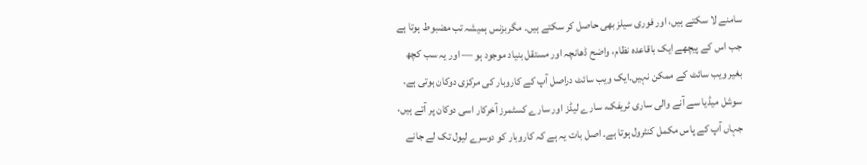سامنے لا سکتے ہیں، اور فوری سیلز بھی حاصل کر سکتے ہیں۔ مگربزنس ہمیشہ تب مضبوط ہوتا ہے جب اس کے پیچھے ایک باقاعدہ نظام، واضح ڈھانچہ اور مستقل بنیاد موجود ہو — اور یہ سب کچھ بغیر ویب سائٹ کے ممکن نہیں۔ایک ویب سائٹ دراصل آپ کے کاروبار کی مرکزی دوکان ہوتی ہے۔ سوشل میڈیا سے آنے والی ساری ٹریفک، سارے لیڈز اور سارے کسٹمرز آخرکار اسی دوکان پر آتے ہیں، جہاں آپ کے پاس مکمل کنٹرول ہوتا ہے۔ اصل بات یہ ہے کہ کاروبار کو دوسرے لیول تک لے جانے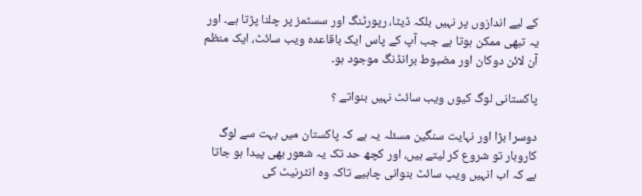کے لیے اندازوں پر نہیں بلکہ ڈیٹا، رپورٹنگ اور سسٹمز پر چلنا پڑتا ہے۔ اور یہ تبھی ممکن ہوتا ہے جب آپ کے پاس ایک باقاعدہ ویب سائٹ، ایک منظم آن لائن دوکان اور مضبوط برانڈنگ موجود ہو۔

پاکستانی لوگ کیوں ویب سائٹ نہیں بنواتے ؟

دوسرا بڑا اور نہایت سنگین مسئلہ یہ ہے کہ پاکستان میں بہت سے لوگ کاروبار تو شروع کر لیتے ہیں، اور کچھ حد تک یہ شعور بھی پیدا ہو جاتا ہے کہ اب انہیں ویب سائٹ بنوانی چاہیے تاکہ وہ انٹرنیٹ کی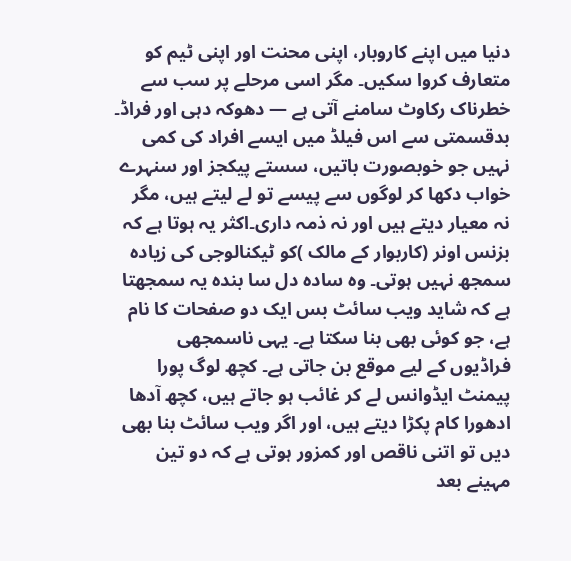دنیا میں اپنے کاروبار، اپنی محنت اور اپنی ٹیم کو متعارف کروا سکیں۔ مگر اسی مرحلے پر سب سے خطرناک رکاوٹ سامنے آتی ہے — دھوکہ دہی اور فراڈ۔ بدقسمتی سے اس فیلڈ میں ایسے افراد کی کمی نہیں جو خوبصورت باتیں، سستے پیکجز اور سنہرے خواب دکھا کر لوگوں سے پیسے تو لے لیتے ہیں، مگر نہ معیار دیتے ہیں اور نہ ذمہ داری۔اکثر یہ ہوتا ہے کہ بزنس اونر (کاربوار کے مالک )کو ٹیکنالوجی کی زیادہ سمجھ نہیں ہوتی۔ وہ سادہ دل سا بندہ یہ سمجھتا ہے کہ شاید ویب سائٹ بس ایک دو صفحات کا نام ہے، جو کوئی بھی بنا سکتا ہے۔ یہی ناسمجھی فراڈیوں کے لیے موقع بن جاتی ہے۔ کچھ لوگ پورا پیمنٹ ایڈوانس لے کر غائب ہو جاتے ہیں، کچھ آدھا ادھورا کام پکڑا دیتے ہیں، اور اگر ویب سائٹ بنا بھی دیں تو اتنی ناقص اور کمزور ہوتی ہے کہ دو تین مہینے بعد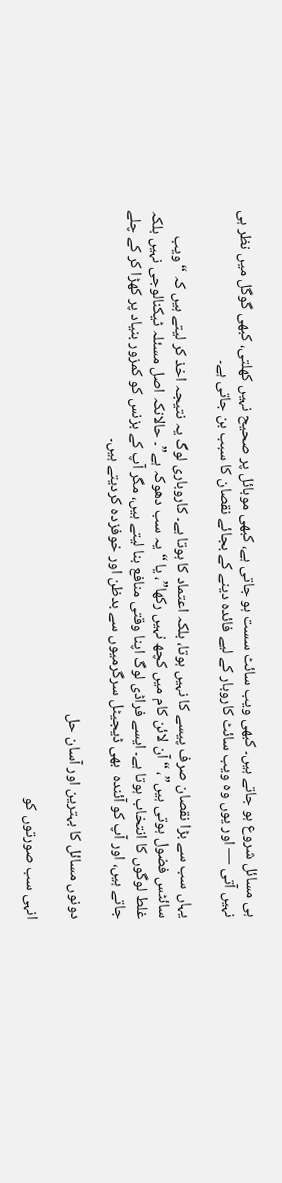ہی مسائل شروع ہو جاتے ہیں۔ کبھی ویب سائٹ سست ہو جاتی ہے، کبھی موبائل پر صحیح نہیں کھلتی، کبھی گوگل میں نظر ہی نہیں آتی — اور یوں وہ ویب سائٹ کاروبار کے لیے فائدہ دینے کے بجائے نقصان کا سبب بن جاتی ہے۔

یہاں سب سے بڑا نقصان صرف پیسے کا نہیں ہوتا، بلکہ اعتماد کا ہوتا ہے۔ کاروباری لوگ یہ نتیجہ اخذ کر لیتے ہیں کہ “ویب سائٹس فضول ہوتی ہیں”، “آن لائن کام میں کچھ نہیں رکھا”، یا “یہ سب دھوکہ ہے”۔ حالانکہ اصل مسئلہ ٹیکنالوجی نہیں بلکہ غلط لوگوں کا انتخاب ہوتا ہے۔ ایسے فراڈی لوگ اپنا وقتی منافع بنا لیتے ہیں، مگر آپ کے بزنس کو کمزور بنیاد پر کھڑا کر کے چلے جاتے ہیں، اور آپ کو آئندہ  بھی ڈیجیٹل سرگرمیوں سے بدظن اور خوفزدہ کردیتے ہیں۔

دونوں مسائل کا بہترین اور آسان حل

انہی سب صورتوں کو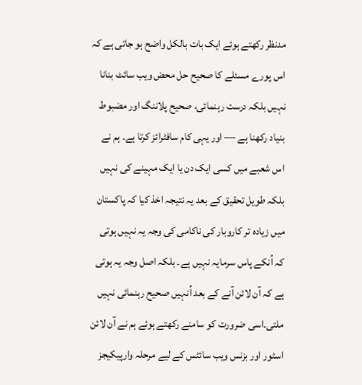مدنظر رکھتے ہوئے ایک بات بالکل واضح ہو جاتی ہے کہ اس پورے مسئلے کا صحیح حل محض ویب سائٹ بنانا نہیں بلکہ درست رہنمائی، صحیح پلاننگ اور مضبوط بنیاد رکھنا ہے — اور یہی کام سافٹرائز کرتا ہے۔ ہم نے اس شعبے میں کسی ایک دن یا ایک مہینے کی نہیں بلکہ طویل تحقیق کے بعد یہ نتیجہ اخذ کیا کہ پاکستان میں زیادہ تر کاروبار کی ناکامی کی وجہ یہ نہیں ہوتی کہ اُنکے پاس سرمایہ نہیں ہے۔ بلکہ اصل وجہ یہ ہوتی ہے کہ آن لائن آنے کے بعد اُنہیں صحیح رہنمائی نہیں ملتی۔اسی ضرورت کو سامنے رکھتے ہوئے ہم نے آن لائن اسٹور اور بزنس ویب سائٹس کے لیے مرحلہ وارپیکیجز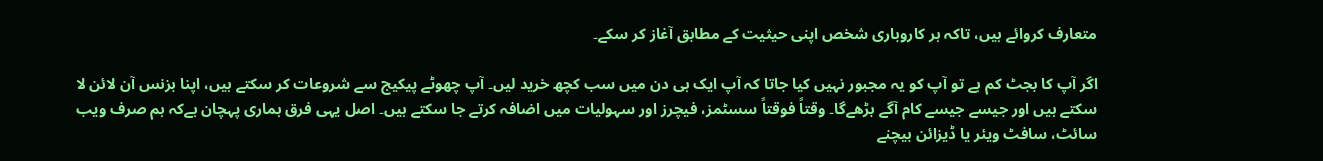متعارف کروائے ہیں، تاکہ ہر کاروباری شخص اپنی حیثیت کے مطابق آغاز کر سکے۔

اگر آپ کا بجٹ کم ہے تو آپ کو یہ مجبور نہیں کیا جاتا کہ آپ ایک ہی دن میں سب کچھ خرید لیں۔ آپ چھوٹے پیکیج سے شروعات کر سکتے ہیں، اپنا بزنس آن لائن لا سکتے ہیں اور جیسے جیسے کام آگے بڑھےگا۔ وقتاً فوقتاً سسٹمز، فیچرز اور سہولیات میں اضافہ کرتے جا سکتے ہیں۔ اصل یہی فرق ہماری پہچان ہےکہ ہم صرف ویب سائٹ، سافٹ ویئر یا ڈیزائن بیچنے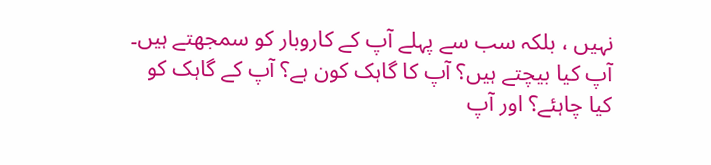نہیں ، بلکہ سب سے پہلے آپ کے کاروبار کو سمجھتے ہیں۔ آپ کیا بیچتے ہیں؟ آپ کا گاہک کون ہے؟ آپ کے گاہک کو کیا چاہئے؟ اور آپ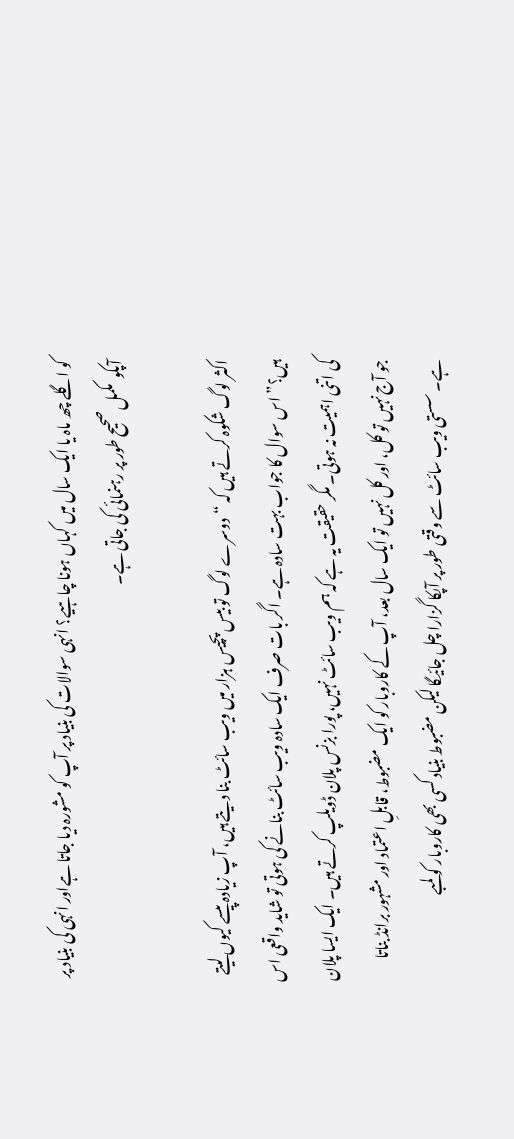کو اگلے چھ ماہ یا ایک سال میں کہاں ہونا چاہیے؟ انہی سوالات کی بنیاد پر آپ کو مشورہ دیا جاتا ہےاور انہی کی بنیاد پر آپکو  مکمل صحیح طور پر رہنمائی کی جاتی ہے۔

اکثر لوگ شکوہ کرتے ہیں کہ “دوسرے لوگ تو بیس پچیس ہزار میں ویب سائٹ بنا دیتے ہیں، آپ زیادہ پیسے کیوں لیتے ہیں؟” اس سوال کا جواب بہت سادہ ہے۔ اگر بات صرف ایک سادہ ویب سائٹ بنانے کی ہوتی تو شاید واقعی اس کی اتنی اہمیت نہ ہوتی۔ مگر حقیقت یہ ہے کہ ہم ویب سائٹ نہیں، پورا بزنس پلان ڈویلپ کرتے ہیں۔ ایک ایسا پلان جو آج نہیں تو کل، اور کل نہیں تو ایک سال بعد، آپ کے کاروبار کو ایک مضبوط، قابلِ اعتماد اور مشہور برانڈ بناتا ہے۔ سستی ویب سائٹ سے وقتی طور پر آپکا گزارا چل جائیگا لیکن مضبوط بنیاد کسی بھی کاروبار کو لمبے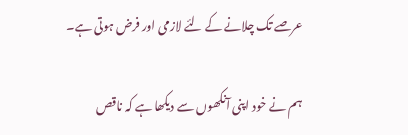عرصے تک چلانے کے لئے لازمی اور فرض ہوتی ہے۔

ہم نے خود اپنی آنکھوں سے دیکھا ہے کہ ناقص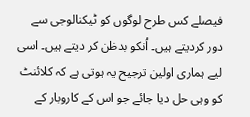فیصلے کس طرح لوگوں کو ٹیکنالوجی سے دور کردیتے ہیں۔ اُنکو بدظن کر دیتے ہیں۔ اسی لیے ہماری اولین ترجیح یہ ہوتی ہے کہ کلائنٹ کو وہی حل دیا جائے جو اس کے کاروبار کے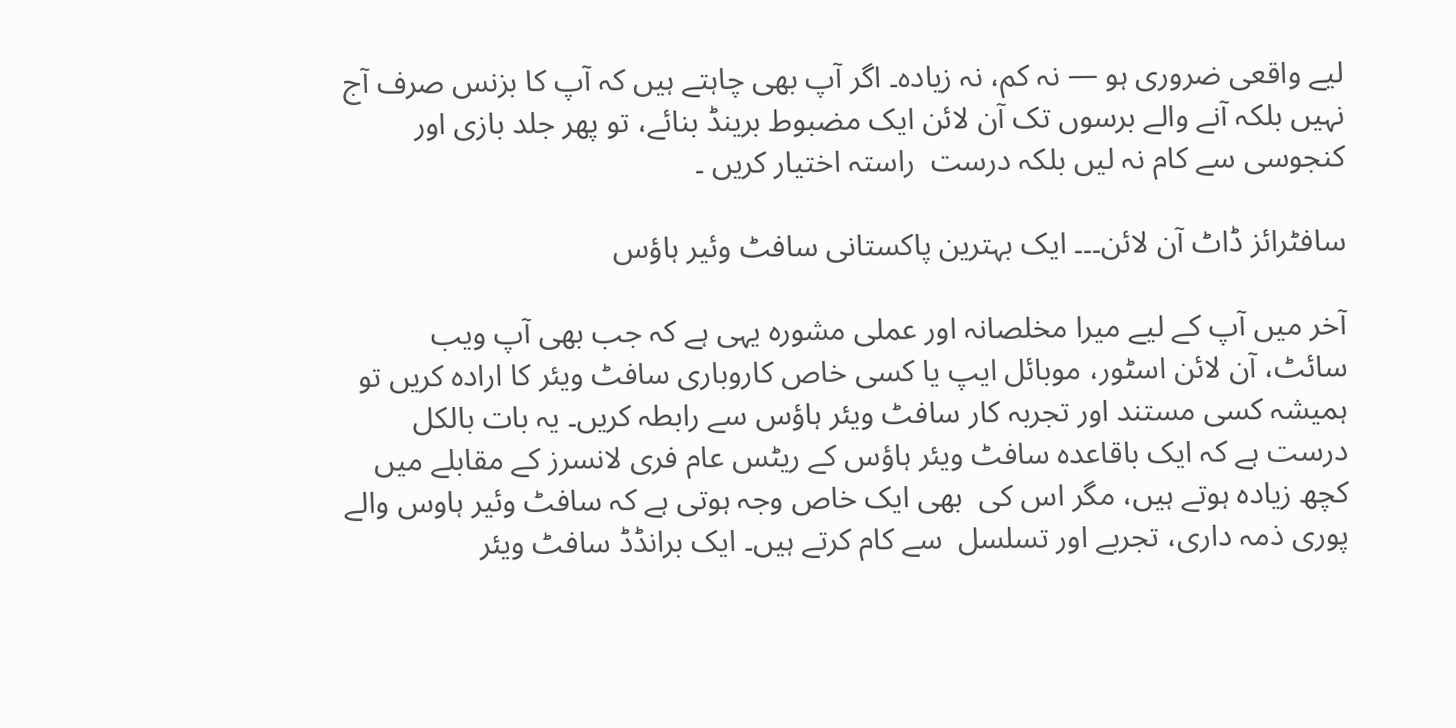لیے واقعی ضروری ہو — نہ کم، نہ زیادہ۔ اگر آپ بھی چاہتے ہیں کہ آپ کا بزنس صرف آج نہیں بلکہ آنے والے برسوں تک آن لائن ایک مضبوط برینڈ بنائے، تو پھر جلد بازی اور کنجوسی سے کام نہ لیں بلکہ درست  راستہ اختیار کریں ۔

سافٹرائز ڈاٹ آن لائن۔۔۔ ایک بہترین پاکستانی سافٹ وئیر ہاؤس

آخر میں آپ کے لیے میرا مخلصانہ اور عملی مشورہ یہی ہے کہ جب بھی آپ ویب سائٹ، آن لائن اسٹور، موبائل ایپ یا کسی خاص کاروباری سافٹ ویئر کا ارادہ کریں تو ہمیشہ کسی مستند اور تجربہ کار سافٹ ویئر ہاؤس سے رابطہ کریں۔ یہ بات بالکل درست ہے کہ ایک باقاعدہ سافٹ ویئر ہاؤس کے ریٹس عام فری لانسرز کے مقابلے میں کچھ زیادہ ہوتے ہیں، مگر اس کی  بھی ایک خاص وجہ ہوتی ہے کہ سافٹ وئیر ہاوس والے پوری ذمہ داری، تجربے اور تسلسل  سے کام کرتے ہیں۔ ایک برانڈڈ سافٹ ویئر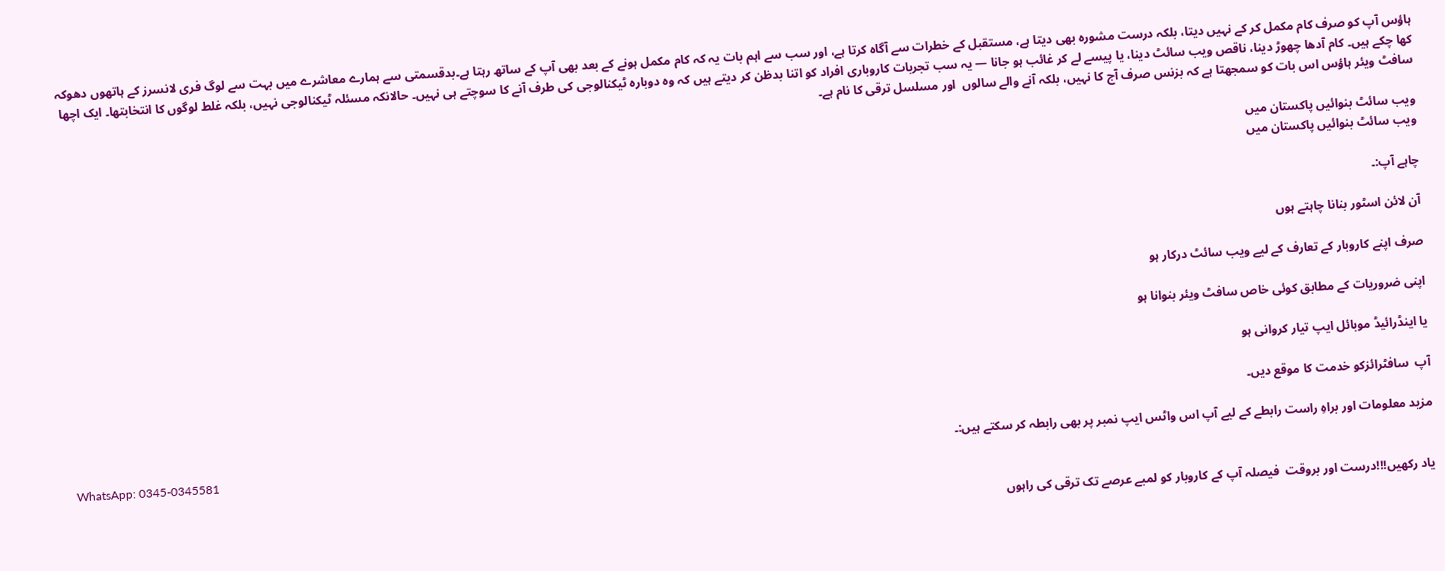ہاؤس آپ کو صرف کام مکمل کر کے نہیں دیتا، بلکہ درست مشورہ بھی دیتا ہے، مستقبل کے خطرات سے آگاہ کرتا ہے، اور سب سے اہم بات یہ کہ کام مکمل ہونے کے بعد بھی آپ کے ساتھ رہتا ہے۔بدقسمتی سے ہمارے معاشرے میں بہت سے لوگ فری لانسرز کے ہاتھوں دھوکہ کھا چکے ہیں۔ کام آدھا چھوڑ دینا، ناقص ویب سائٹ دینا، یا پیسے لے کر غائب ہو جانا — یہ سب تجربات کاروباری افراد کو اتنا بدظن کر دیتے ہیں کہ وہ دوبارہ ٹیکنالوجی کی طرف آنے کا سوچتے ہی نہیں۔ حالانکہ مسئلہ ٹیکنالوجی نہیں، بلکہ غلط لوگوں کا انتخابتھا۔ ایک اچھا سافٹ ویئر ہاؤس اس بات کو سمجھتا ہے کہ بزنس صرف آج کا نہیں، بلکہ آنے والے سالوں  اور مسلسل ترقی کا نام ہے۔

ویب سائٹ بنوائیں پاکستان میں
ویب سائٹ بنوائیں پاکستان میں

چاہے آپ:۔

آن لائن اسٹور بنانا چاہتے ہوں

صرف اپنے کاروبار کے تعارف کے لیے ویب سائٹ درکار ہو

اپنی ضروریات کے مطابق کوئی خاص سافٹ ویئر بنوانا ہو

یا اینڈرائیڈ موبائل ایپ تیار کروانی ہو

آپ  سافٹرائزکو خدمت کا موقع دیں۔

مزید معلومات اور براہِ راست رابطے کے لیے آپ اس واٹس ایپ نمبر پر بھی رابطہ کر سکتے ہیں:۔
WhatsApp: 0345-0345581

یاد رکھیں!!!درست اور بروقت  فیصلہ آپ کے کاروبار کو لمبے عرصے تک ترقی کی راہوں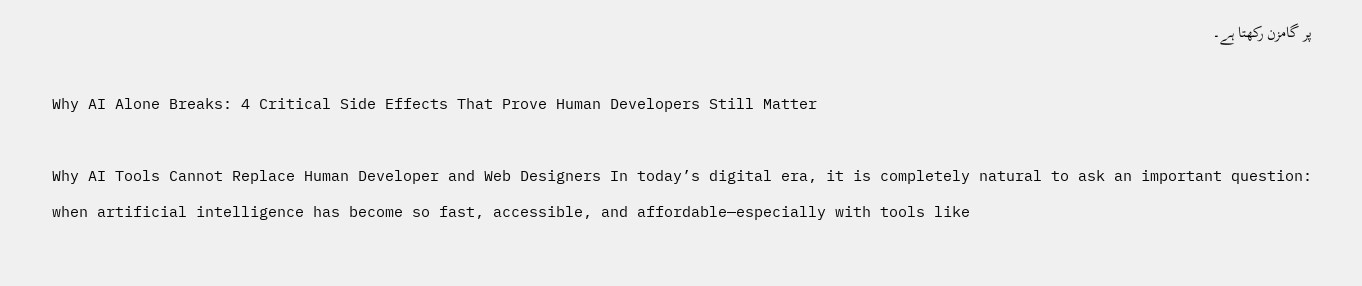پر گامزن رکھتا ہے۔

Why AI Alone Breaks: 4 Critical Side Effects That Prove Human Developers Still Matter

Why AI Tools Cannot Replace Human Developer and Web Designers In today’s digital era, it is completely natural to ask an important question: when artificial intelligence has become so fast, accessible, and affordable—especially with tools like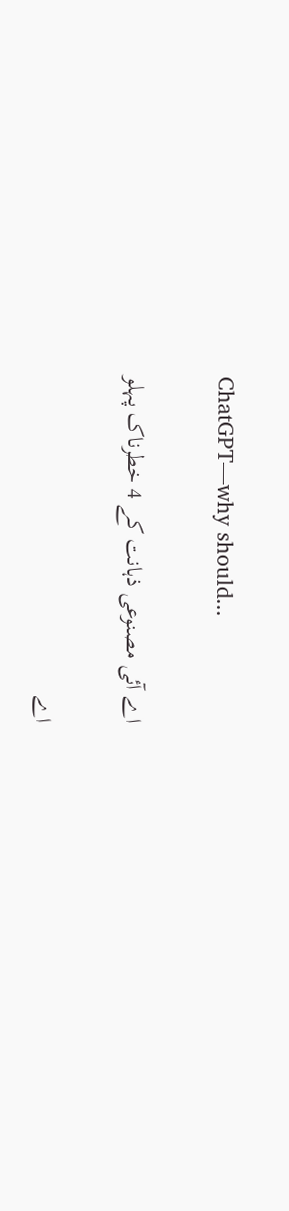ChatGPT—why should...

اے آئی مصنوعی ذہانت کے 4 خطرناک پہلو

اے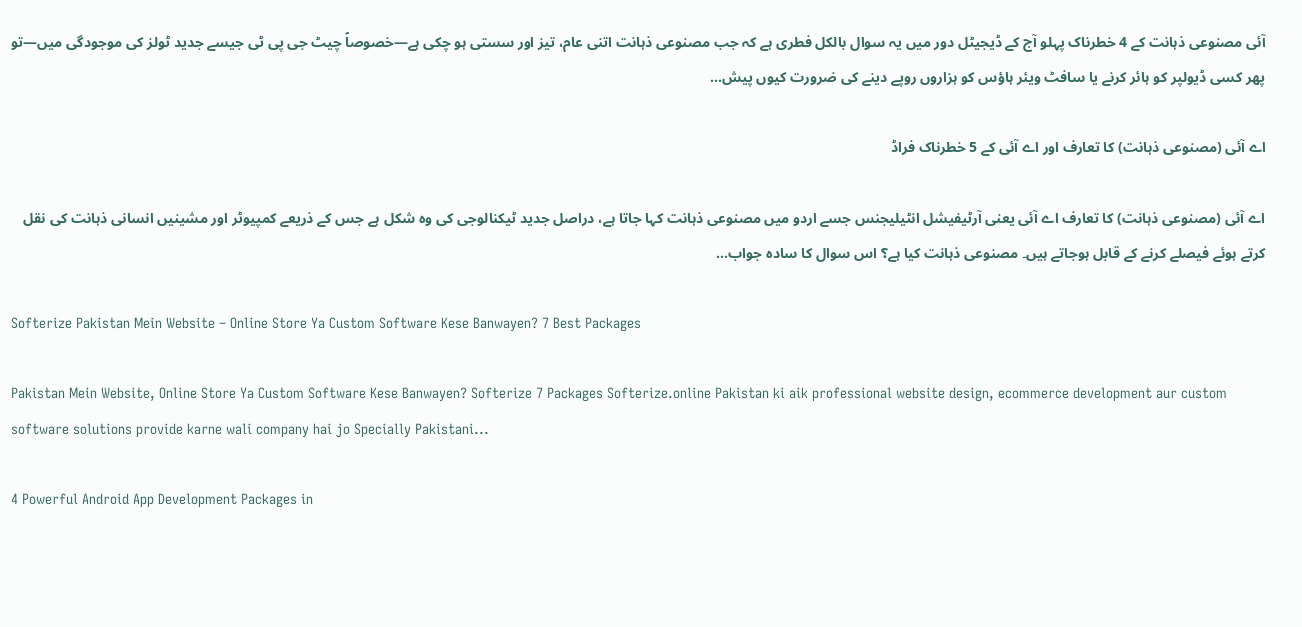آئی مصنوعی ذہانت کے 4 خطرناک پہلو آج کے ڈیجیٹل دور میں یہ سوال بالکل فطری ہے کہ جب مصنوعی ذہانت اتنی عام، تیز اور سستی ہو چکی ہے—خصوصاً چیٹ جی پی ٹی جیسے جدید ٹولز کی موجودگی میں—تو پھر کسی ڈیولپر کو ہائر کرنے یا سافٹ ویئر ہاؤس کو ہزاروں روپے دینے کی ضرورت کیوں پیش...

اے آئی (مصنوعی ذہانت) کا تعارف اور اے آئی کے 5 خطرناک فراڈ

اے آئی (مصنوعی ذہانت) کا تعارف اے آئی یعنی آرٹیفیشل انٹیلیجنس جسے اردو میں مصنوعی ذہانت کہا جاتا ہے، دراصل جدید ٹیکنالوجی کی وہ شکل ہے جس کے ذریعے کمپیوٹر اور مشینیں انسانی ذہانت کی نقل کرتے ہوئے فیصلے کرنے کے قابل ہوجاتے ہیں۔ مصنوعی ذہانت کیا ہے؟ اس سوال کا سادہ جواب...

Softerize Pakistan Mein Website – Online Store Ya Custom Software Kese Banwayen? 7 Best Packages

Pakistan Mein Website, Online Store Ya Custom Software Kese Banwayen? Softerize 7 Packages Softerize.online Pakistan ki aik professional website design, ecommerce development aur custom software solutions provide karne wali company hai jo Specially Pakistani...

4 Powerful Android App Development Packages in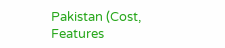Pakistan (Cost, Features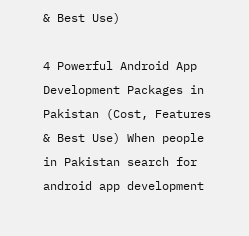& Best Use)

4 Powerful Android App Development Packages in Pakistan (Cost, Features & Best Use) When people in Pakistan search for android app development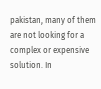pakistan, many of them are not looking for a complex or expensive solution. In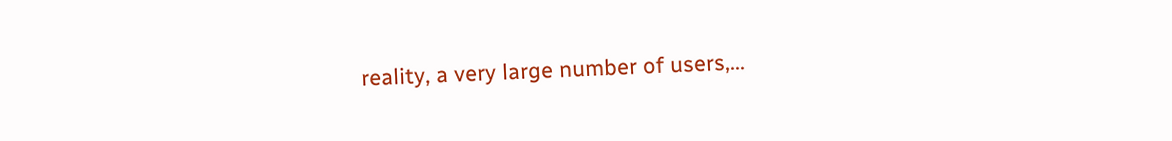reality, a very large number of users,...